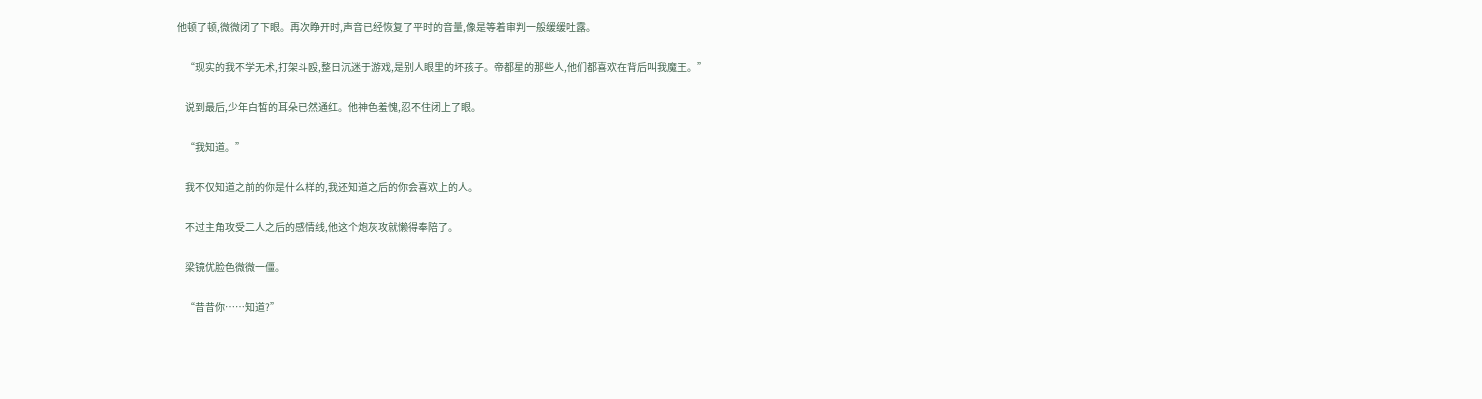他顿了顿,微微闭了下眼。再次睁开时,声音已经恢复了平时的音量,像是等着审判一般缓缓吐露。

    “现实的我不学无术,打架斗殴,整日沉迷于游戏,是别人眼里的坏孩子。帝都星的那些人,他们都喜欢在背后叫我魔王。”

    说到最后,少年白皙的耳朵已然通红。他神色羞愧,忍不住闭上了眼。

    “我知道。”

    我不仅知道之前的你是什么样的,我还知道之后的你会喜欢上的人。

    不过主角攻受二人之后的感情线,他这个炮灰攻就懒得奉陪了。

    梁镜优脸色微微一僵。

    “昔昔你……知道?”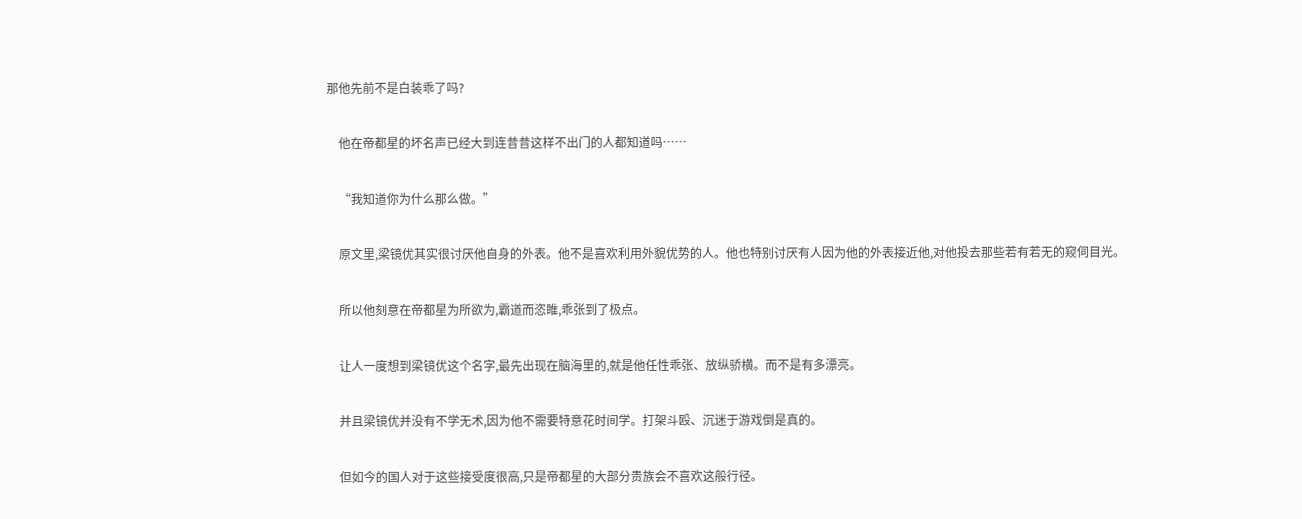那他先前不是白装乖了吗?

    他在帝都星的坏名声已经大到连昔昔这样不出门的人都知道吗……

    “我知道你为什么那么做。”

    原文里,梁镜优其实很讨厌他自身的外表。他不是喜欢利用外貌优势的人。他也特别讨厌有人因为他的外表接近他,对他投去那些若有若无的窥伺目光。

    所以他刻意在帝都星为所欲为,霸道而恣睢,乖张到了极点。

    让人一度想到梁镜优这个名字,最先出现在脑海里的,就是他任性乖张、放纵骄横。而不是有多漂亮。

    并且梁镜优并没有不学无术,因为他不需要特意花时间学。打架斗殴、沉迷于游戏倒是真的。

    但如今的国人对于这些接受度很高,只是帝都星的大部分贵族会不喜欢这般行径。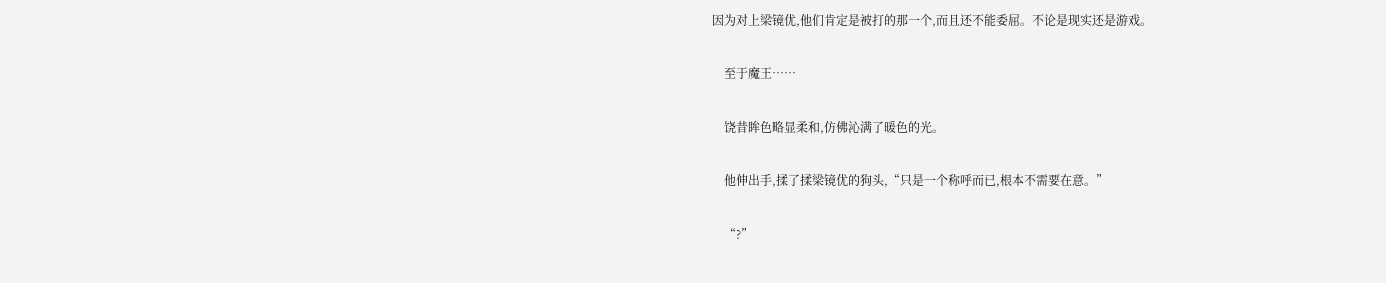因为对上梁镜优,他们肯定是被打的那一个,而且还不能委屈。不论是现实还是游戏。

    至于魔王……

    饶昔眸色略显柔和,仿佛沁满了暖色的光。

    他伸出手,揉了揉梁镜优的狗头,“只是一个称呼而已,根本不需要在意。”

    “?”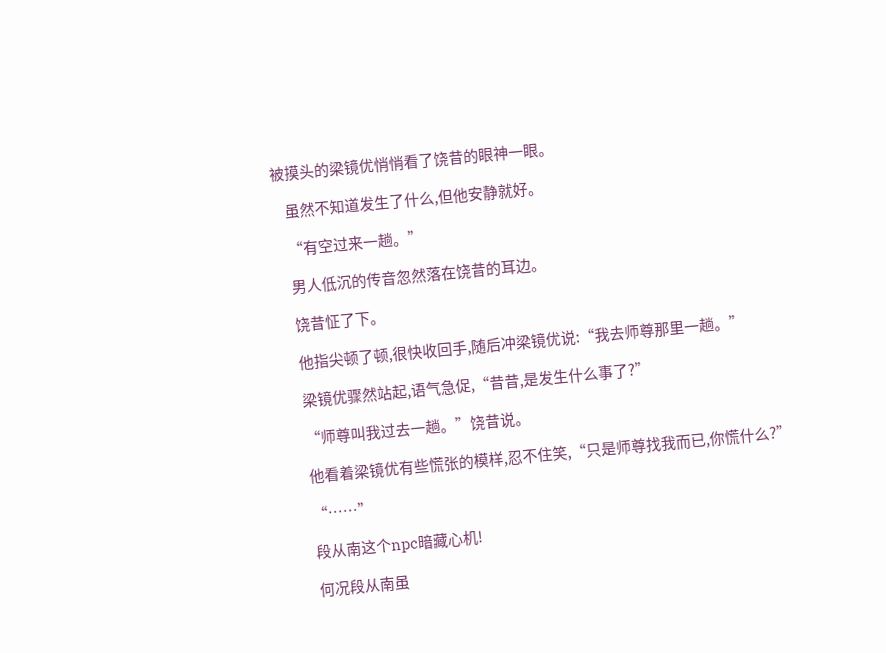被摸头的梁镜优悄悄看了饶昔的眼神一眼。

    虽然不知道发生了什么,但他安静就好。

    “有空过来一趟。”

    男人低沉的传音忽然落在饶昔的耳边。

    饶昔怔了下。

    他指尖顿了顿,很快收回手,随后冲梁镜优说:“我去师尊那里一趟。”

    梁镜优骤然站起,语气急促,“昔昔,是发生什么事了?”

    “师尊叫我过去一趟。”饶昔说。

    他看着梁镜优有些慌张的模样,忍不住笑,“只是师尊找我而已,你慌什么?”

    “……”

    段从南这个npc暗藏心机!

    何况段从南虽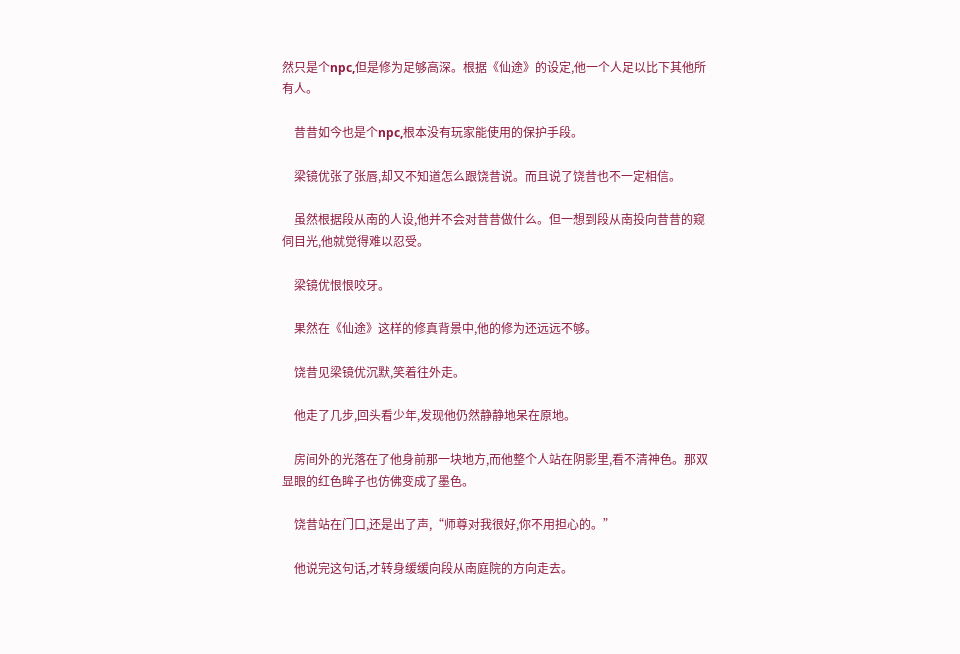然只是个npc,但是修为足够高深。根据《仙途》的设定,他一个人足以比下其他所有人。

    昔昔如今也是个npc,根本没有玩家能使用的保护手段。

    梁镜优张了张唇,却又不知道怎么跟饶昔说。而且说了饶昔也不一定相信。

    虽然根据段从南的人设,他并不会对昔昔做什么。但一想到段从南投向昔昔的窥伺目光,他就觉得难以忍受。

    梁镜优恨恨咬牙。

    果然在《仙途》这样的修真背景中,他的修为还远远不够。

    饶昔见梁镜优沉默,笑着往外走。

    他走了几步,回头看少年,发现他仍然静静地呆在原地。

    房间外的光落在了他身前那一块地方,而他整个人站在阴影里,看不清神色。那双显眼的红色眸子也仿佛变成了墨色。

    饶昔站在门口,还是出了声,“师尊对我很好,你不用担心的。”

    他说完这句话,才转身缓缓向段从南庭院的方向走去。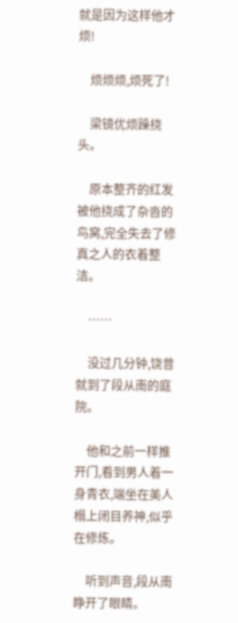就是因为这样他才烦!

    烦烦烦,烦死了!

    梁镜优烦躁挠头。

    原本整齐的红发被他挠成了杂沓的鸟窝,完全失去了修真之人的衣着整洁。

    ……

    没过几分钟,饶昔就到了段从南的庭院。

    他和之前一样推开门,看到男人着一身青衣,端坐在美人榻上闭目养神,似乎在修炼。

    听到声音,段从南睁开了眼睛。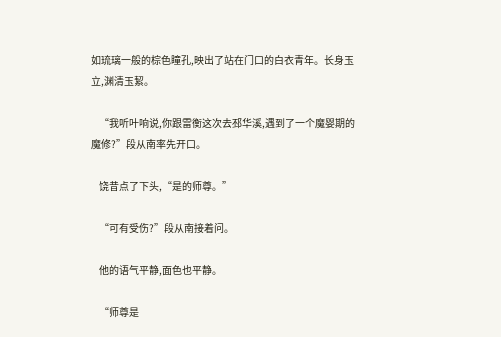如琉璃一般的棕色瞳孔,映出了站在门口的白衣青年。长身玉立,渊清玉絜。

    “我听叶响说,你跟雷衡这次去邳华溪,遇到了一个魔婴期的魔修?”段从南率先开口。

    饶昔点了下头,“是的师尊。”

    “可有受伤?”段从南接着问。

    他的语气平静,面色也平静。

    “师尊是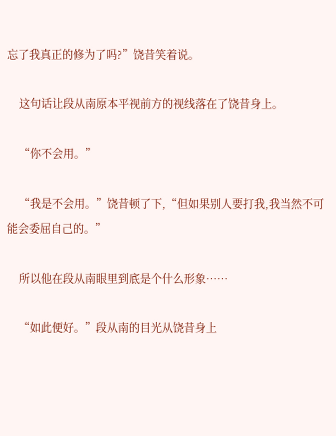忘了我真正的修为了吗?”饶昔笑着说。

    这句话让段从南原本平视前方的视线落在了饶昔身上。

    “你不会用。”

    “我是不会用。”饶昔顿了下,“但如果别人要打我,我当然不可能会委屈自己的。”

    所以他在段从南眼里到底是个什么形象……

    “如此便好。”段从南的目光从饶昔身上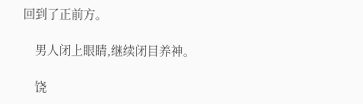回到了正前方。

    男人闭上眼睛,继续闭目养神。

    饶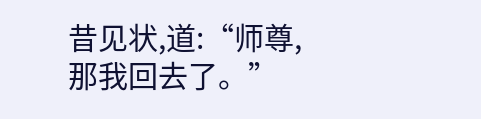昔见状,道:“师尊,那我回去了。”